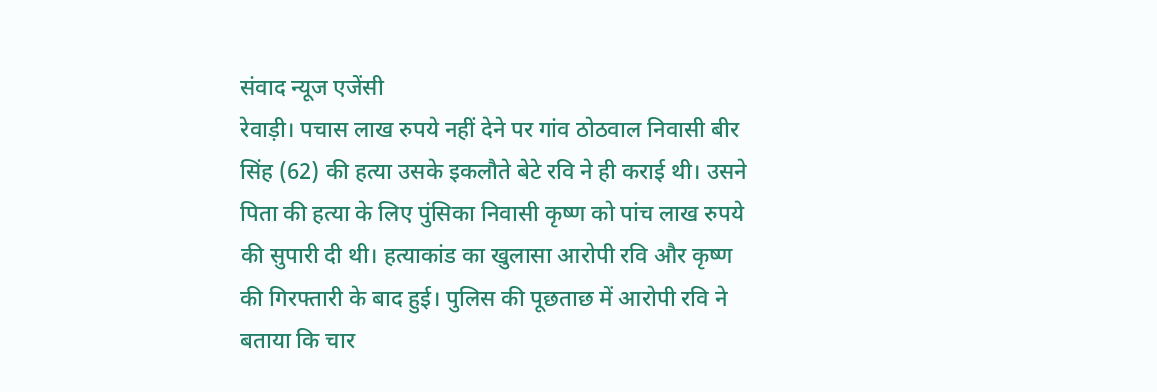संवाद न्यूज एजेंसी
रेवाड़ी। पचास लाख रुपये नहीं देने पर गांव ठोठवाल निवासी बीर सिंह (62) की हत्या उसके इकलौते बेटे रवि ने ही कराई थी। उसने पिता की हत्या के लिए पुंसिका निवासी कृष्ण को पांच लाख रुपये की सुपारी दी थी। हत्याकांड का खुलासा आरोपी रवि और कृष्ण की गिरफ्तारी के बाद हुई। पुलिस की पूछताछ में आरोपी रवि ने बताया कि चार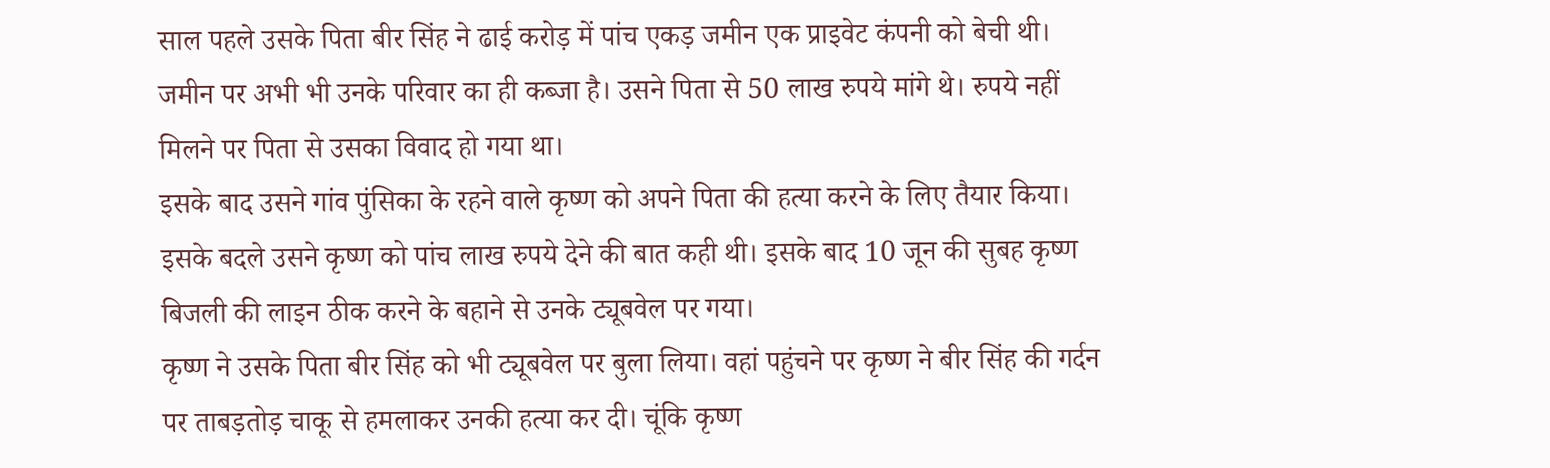साल पहले उसके पिता बीर सिंह ने ढाई करोड़ में पांच एकड़ जमीन एक प्राइवेट कंपनी को बेची थी। जमीन पर अभी भी उनके परिवार का ही कब्जा है। उसने पिता से 50 लाख रुपये मांगे थे। रुपये नहीं मिलने पर पिता से उसका विवाद हो गया था।
इसके बाद उसने गांव पुंसिका के रहने वाले कृष्ण को अपने पिता की हत्या करने के लिए तैयार किया। इसके बदले उसने कृष्ण को पांच लाख रुपये देने की बात कही थी। इसके बाद 10 जून की सुबह कृष्ण बिजली की लाइन ठीक करने के बहाने से उनके ट्यूबवेल पर गया।
कृष्ण ने उसके पिता बीर सिंह को भी ट्यूबवेल पर बुला लिया। वहां पहुंचने पर कृष्ण ने बीर सिंह की गर्दन पर ताबड़तोड़ चाकू से हमलाकर उनकी हत्या कर दी। चूंकि कृष्ण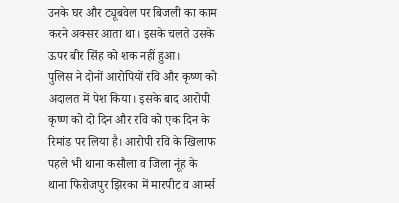उनके घर और ट्यूबवेल पर बिजली का काम करने अक्सर आता था। इसके चलते उसके ऊपर बीर सिंह को शक नहीं हुआ।
पुलिस ने दोनों आरोपियों रवि और कृष्ण को अदालत में पेश किया। इसके बाद आरोपी कृष्ण को दो दिन और रवि को एक दिन के रिमांड पर लिया है। आरोपी रवि के खिलाफ पहले भी थाना कसौला व जिला नूंह के थाना फिरोजपुर झिरका में मारपीट व आर्म्स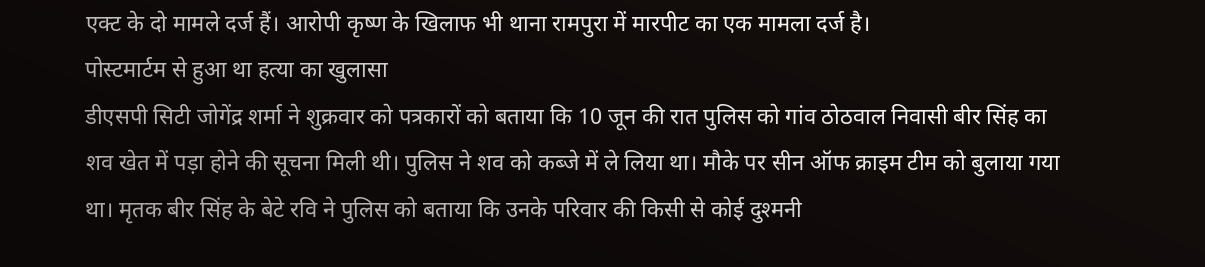एक्ट के दो मामले दर्ज हैं। आरोपी कृष्ण के खिलाफ भी थाना रामपुरा में मारपीट का एक मामला दर्ज है।
पोस्टमार्टम से हुआ था हत्या का खुलासा
डीएसपी सिटी जोगेंद्र शर्मा ने शुक्रवार को पत्रकारों को बताया कि 10 जून की रात पुलिस को गांव ठोठवाल निवासी बीर सिंह का शव खेत में पड़ा होने की सूचना मिली थी। पुलिस ने शव को कब्जे में ले लिया था। मौके पर सीन ऑफ क्राइम टीम को बुलाया गया था। मृतक बीर सिंह के बेटे रवि ने पुलिस को बताया कि उनके परिवार की किसी से कोई दुश्मनी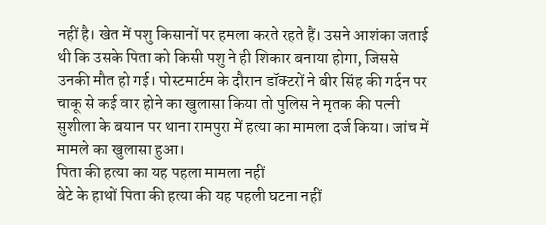नहीं है। खेत में पशु किसानों पर हमला करते रहते हैं। उसने आशंका जताई थी कि उसके पिता को किसी पशु ने ही शिकार बनाया होगा, जिससे उनकी मौत हो गई। पोस्टमार्टम के दौरान डॉक्टरों ने बीर सिंह की गर्दन पर चाकू से कई वार होने का खुलासा किया तो पुलिस ने मृतक की पत्नी सुशीला के बयान पर थाना रामपुरा में हत्या का मामला दर्ज किया। जांच में मामले का खुलासा हुआ।
पिता की हत्या का यह पहला मामला नहीं
बेटे के हाथों पिता की हत्या की यह पहली घटना नहीं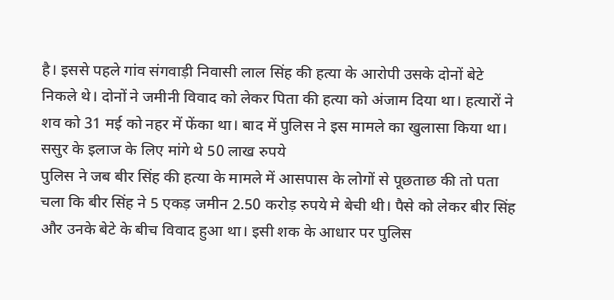है। इससे पहले गांव संगवाड़ी निवासी लाल सिंह की हत्या के आरोपी उसके दोनों बेटे निकले थे। दोनों ने जमीनी विवाद को लेकर पिता की हत्या को अंजाम दिया था। हत्यारों ने शव को 31 मई को नहर में फेंका था। बाद में पुलिस ने इस मामले का खुलासा किया था।
ससुर के इलाज के लिए मांगे थे 50 लाख रुपये
पुलिस ने जब बीर सिंह की हत्या के मामले में आसपास के लोगों से पूछताछ की तो पता चला कि बीर सिंह ने 5 एकड़ जमीन 2.50 करोड़ रुपये मे बेची थी। पैसे को लेकर बीर सिंह और उनके बेटे के बीच विवाद हुआ था। इसी शक के आधार पर पुलिस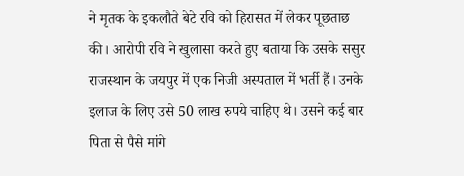ने मृतक के इकलौते बेटे रवि को हिरासत में लेकर पूछताछ की। आरोपी रवि ने खुलासा करते हुए बताया कि उसके ससुर राजस्थान के जयपुर में एक निजी अस्पताल में भर्ती हैं। उनके इलाज के लिए उसे 50 लाख रुपये चाहिए थे। उसने कई बार पिता से पैसे मांगे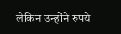लेकिन उन्होंने रुपये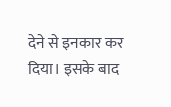देने से इनकार कर दिया। इसके बाद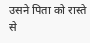उसने पिता को रास्ते से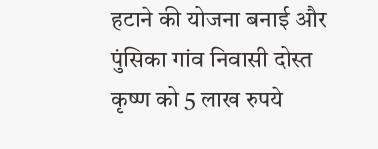हटाने की योजना बनाई और पुंसिका गांव निवासी दोस्त कृष्ण को 5 लाख रुपये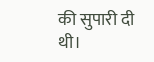की सुपारी दी थी।